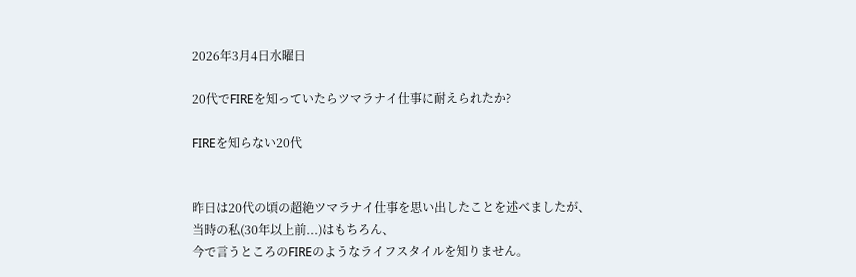2026年3月4日水曜日

20代でFIREを知っていたらツマラナイ仕事に耐えられたか?

FIREを知らない20代


昨日は20代の頃の超絶ツマラナイ仕事を思い出したことを述べましたが、
当時の私(30年以上前...)はもちろん、
今で言うところのFIREのようなライフスタイルを知りません。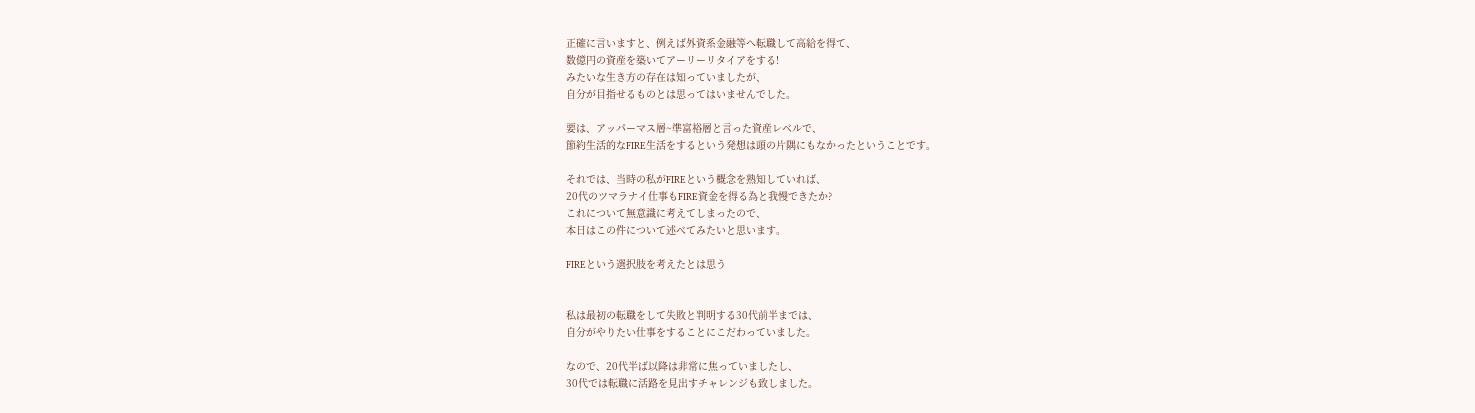正確に言いますと、例えば外資系金融等へ転職して高給を得て、
数億円の資産を築いてアーリーリタイアをする!
みたいな生き方の存在は知っていましたが、
自分が目指せるものとは思ってはいませんでした。

要は、アッパーマス層~準富裕層と言った資産レベルで、
節約生活的なFIRE生活をするという発想は頭の片隅にもなかったということです。

それでは、当時の私がFIREという概念を熟知していれば、
20代のツマラナイ仕事もFIRE資金を得る為と我慢できたか?
これについて無意識に考えてしまったので、
本日はこの件について述べてみたいと思います。

FIREという選択肢を考えたとは思う


私は最初の転職をして失敗と判明する30代前半までは、
自分がやりたい仕事をすることにこだわっていました。

なので、20代半ば以降は非常に焦っていましたし、
30代では転職に活路を見出すチャレンジも致しました。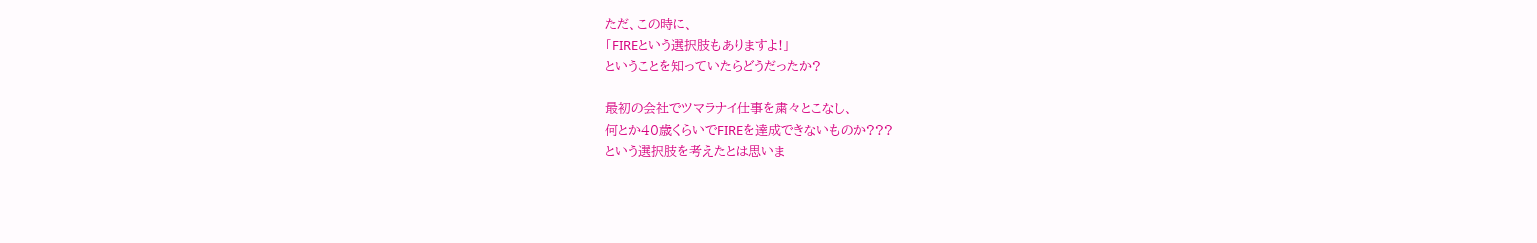ただ、この時に、
「FIREという選択肢もありますよ!」
ということを知っていたらどうだったか?

最初の会社でツマラナイ仕事を粛々とこなし、
何とか40歳くらいでFIREを達成できないものか???
という選択肢を考えたとは思いま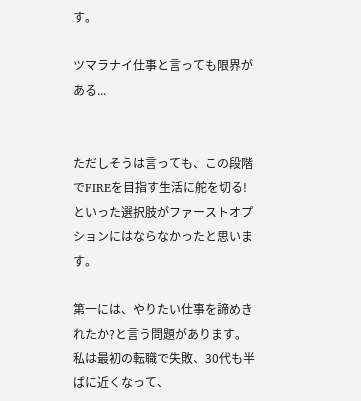す。

ツマラナイ仕事と言っても限界がある...


ただしそうは言っても、この段階でFIREを目指す生活に舵を切る!
といった選択肢がファーストオプションにはならなかったと思います。

第一には、やりたい仕事を諦めきれたか?と言う問題があります。
私は最初の転職で失敗、30代も半ばに近くなって、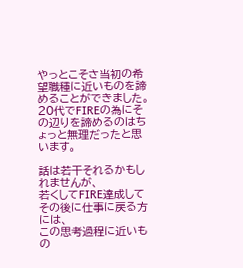やっとこそさ当初の希望職種に近いものを諦めることができました。
20代でFIREの為にその辺りを諦めるのはちょっと無理だったと思います。

話は若干それるかもしれませんが、
若くしてFIRE達成してその後に仕事に戻る方には、
この思考過程に近いもの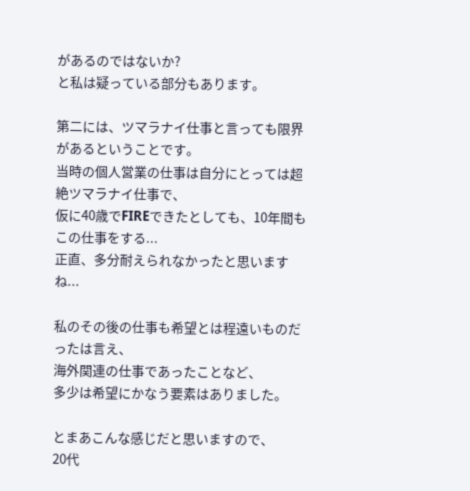があるのではないか?
と私は疑っている部分もあります。

第二には、ツマラナイ仕事と言っても限界があるということです。
当時の個人営業の仕事は自分にとっては超絶ツマラナイ仕事で、
仮に40歳でFIREできたとしても、10年間もこの仕事をする...
正直、多分耐えられなかったと思いますね...

私のその後の仕事も希望とは程遠いものだったは言え、
海外関連の仕事であったことなど、
多少は希望にかなう要素はありました。

とまあこんな感じだと思いますので、
20代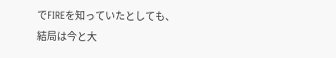でFIREを知っていたとしても、
結局は今と大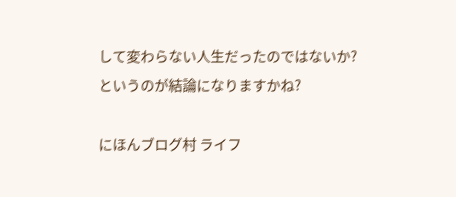して変わらない人生だったのではないか?
というのが結論になりますかね?

にほんブログ村 ライフ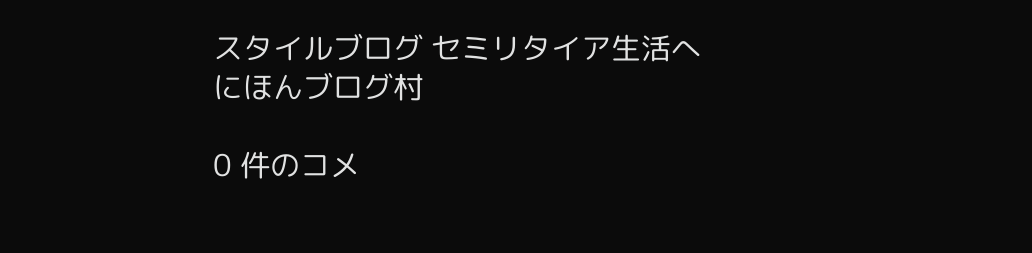スタイルブログ セミリタイア生活へ
にほんブログ村

0 件のコメ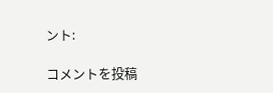ント:

コメントを投稿